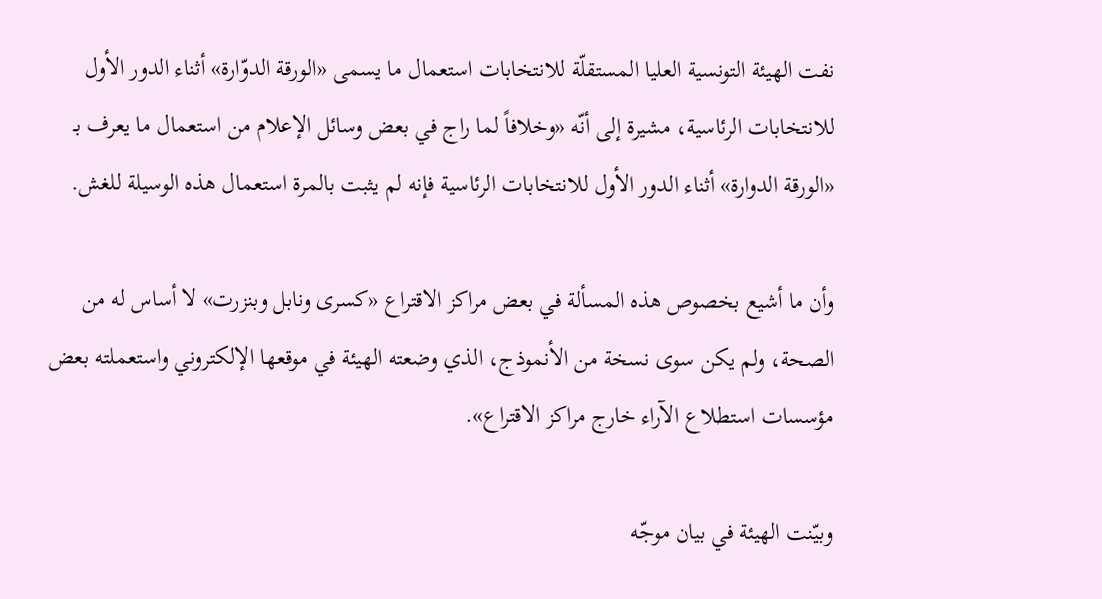نفت الهيئة التونسية العليا المستقلّة للانتخابات استعمال ما يسمى «الورقة الدوّارة» أثناء الدور الأول للانتخابات الرئاسية، مشيرة إلى أنّه «وخلافاً لما راج في بعض وسائل الإعلام من استعمال ما يعرف بـ «الورقة الدوارة» أثناء الدور الأول للانتخابات الرئاسية فإنه لم يثبت بالمرة استعمال هذه الوسيلة للغش.

وأن ما أشيع بخصوص هذه المسألة في بعض مراكز الاقتراع «كسرى ونابل وبنزرت» لا أساس له من الصحة، ولم يكن سوى نسخة من الأنموذج، الذي وضعته الهيئة في موقعها الإلكتروني واستعملته بعض مؤسسات استطلاع الآراء خارج مراكز الاقتراع».

وبيّنت الهيئة في بيان موجّه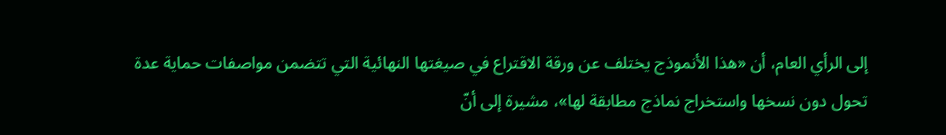إلى الرأي العام، أن «هذا الأنموذج يختلف عن ورقة الاقتراع في صيغتها النهائية التي تتضمن مواصفات حماية عدة تحول دون نسخها واستخراج نماذج مطابقة لها»، مشيرة إلى أنّ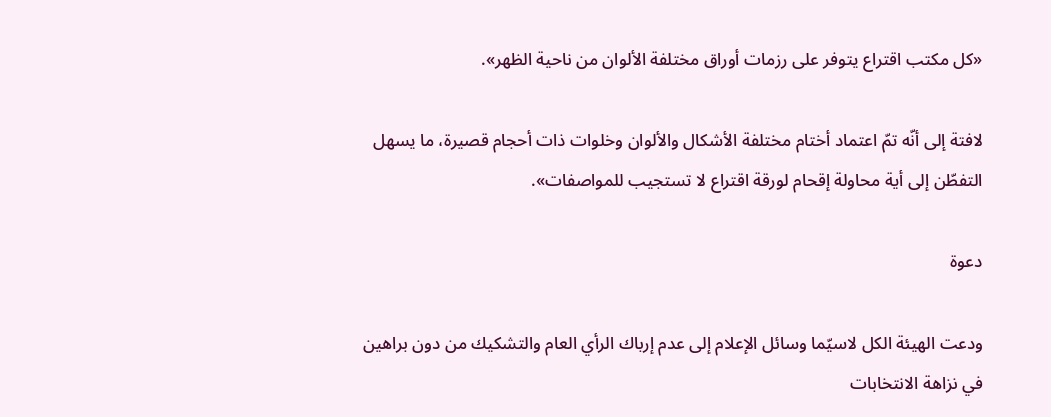«كل مكتب اقتراع يتوفر على رزمات أوراق مختلفة الألوان من ناحية الظهر».

لافتة إلى أنّه تمّ اعتماد أختام مختلفة الأشكال والألوان وخلوات ذات أحجام قصيرة، ما يسهل التفطّن إلى أية محاولة إقحام لورقة اقتراع لا تستجيب للمواصفات».

دعوة

ودعت الهيئة الكل لاسيّما وسائل الإعلام إلى عدم إرباك الرأي العام والتشكيك من دون براهين في نزاهة الانتخابات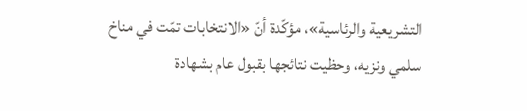التشريعية والرئاسية»، مؤكّدة أنّ «الانتخابات تمّت في مناخ سلمي ونزيه، وحظيت نتائجها بقبول عام بشهادة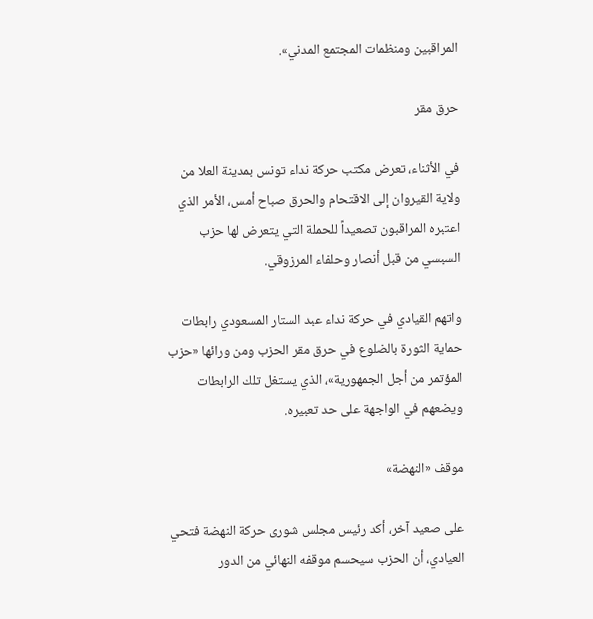المراقبين ومنظمات المجتمع المدني».

حرق مقر

في الأثناء، تعرض مكتب حركة نداء تونس بمدينة العلا من ولاية القيروان إلى الاقتحام والحرق صباح أمس، الأمر الذي اعتبره المراقبون تصعيداً للحملة التي يتعرض لها حزب السبسي من قبل أنصار وحلفاء المرزوقي.

واتهم القيادي في حركة نداء عبد الستار المسعودي رابطات حماية الثورة بالضلوع في حرق مقر الحزب ومن ورائها «حزب المؤتمر من أجل الجمهورية»، الذي يستغل تلك الرابطات ويضعهم في الواجهة على حد تعبيره.

موقف «النهضة»

على صعيد آخر، أكد رئيس مجلس شورى حركة النهضة فتحي العيادي، أن الحزب سيحسم موقفه النهائي من الدور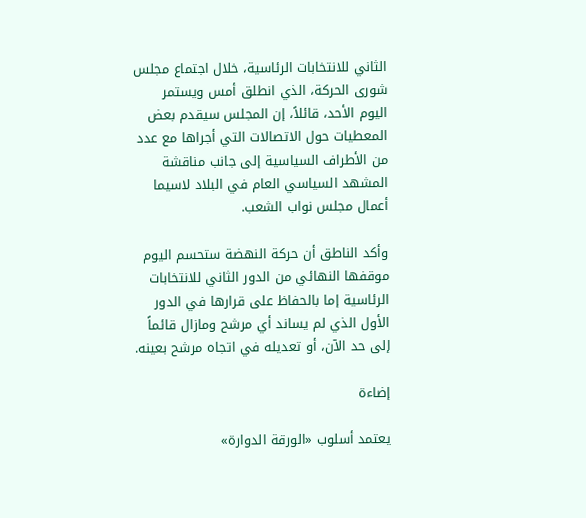الثاني للانتخابات الرئاسية، خلال اجتماع مجلس شورى الحركة، الذي انطلق أمس ويستمر اليوم الأحد، قائلاً، إن المجلس سيقدم بعض المعطيات حول الاتصالات التي أجراها مع عدد من الأطراف السياسية إلى جانب مناقشة المشهد السياسي العام في البلاد لاسيما أعمال مجلس نواب الشعب.

وأكد الناطق أن حركة النهضة ستحسم اليوم موقفها النهائي من الدور الثاني للانتخابات الرئاسية إما بالحفاظ على قرارها في الدور الأول الذي لم يساند أي مرشح ومازال قائماً إلى حد الآن، أو تعديله في اتجاه مرشح بعينه.

إضاءة

يعتمد أسلوب «الورقة الدوارة»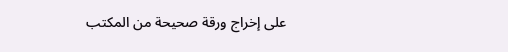على إخراج ورقة صحيحة من المكتب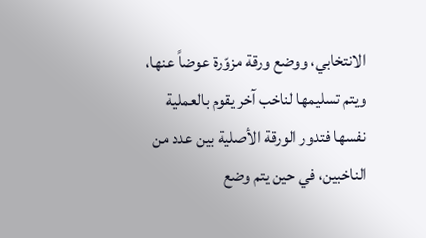الانتخابي، ووضع ورقة مزوّرة عوضاً عنها، ويتم تسليمها لناخب آخر يقوم بالعملية نفسها فتدور الورقة الأصلية بين عدد من الناخبين، في حين يتم وضع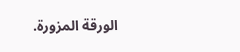الورقة المزورة.